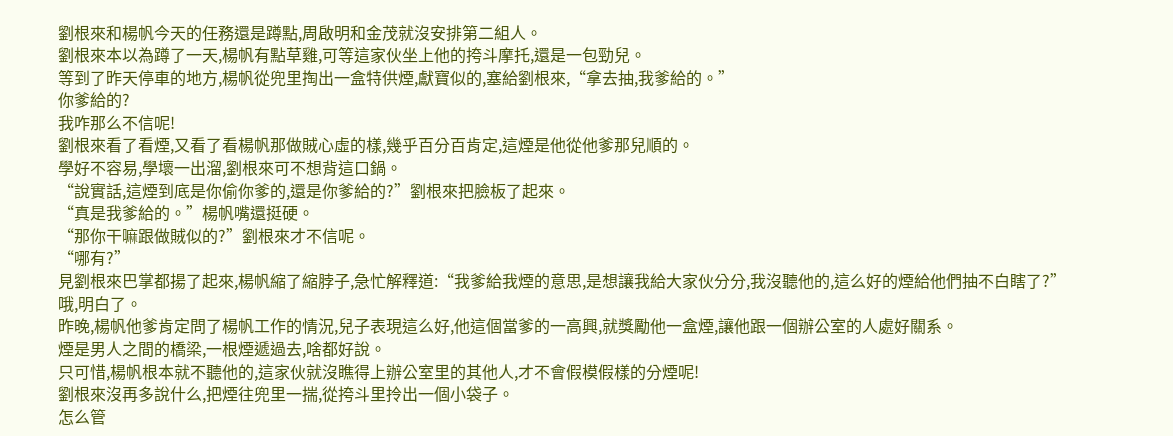劉根來和楊帆今天的任務還是蹲點,周啟明和金茂就沒安排第二組人。
劉根來本以為蹲了一天,楊帆有點草雞,可等這家伙坐上他的挎斗摩托,還是一包勁兒。
等到了昨天停車的地方,楊帆從兜里掏出一盒特供煙,獻寶似的,塞給劉根來,“拿去抽,我爹給的。”
你爹給的?
我咋那么不信呢!
劉根來看了看煙,又看了看楊帆那做賊心虛的樣,幾乎百分百肯定,這煙是他從他爹那兒順的。
學好不容易,學壞一出溜,劉根來可不想背這口鍋。
“說實話,這煙到底是你偷你爹的,還是你爹給的?”劉根來把臉板了起來。
“真是我爹給的。”楊帆嘴還挺硬。
“那你干嘛跟做賊似的?”劉根來才不信呢。
“哪有?”
見劉根來巴掌都揚了起來,楊帆縮了縮脖子,急忙解釋道:“我爹給我煙的意思,是想讓我給大家伙分分,我沒聽他的,這么好的煙給他們抽不白瞎了?”
哦,明白了。
昨晚,楊帆他爹肯定問了楊帆工作的情況,兒子表現這么好,他這個當爹的一高興,就獎勵他一盒煙,讓他跟一個辦公室的人處好關系。
煙是男人之間的橋梁,一根煙遞過去,啥都好說。
只可惜,楊帆根本就不聽他的,這家伙就沒瞧得上辦公室里的其他人,才不會假模假樣的分煙呢!
劉根來沒再多說什么,把煙往兜里一揣,從挎斗里拎出一個小袋子。
怎么管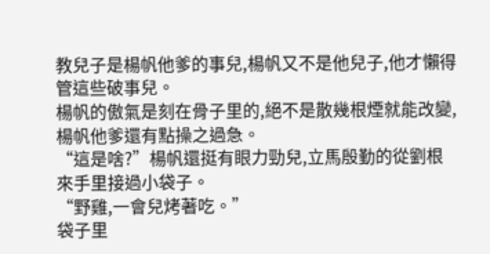教兒子是楊帆他爹的事兒,楊帆又不是他兒子,他才懶得管這些破事兒。
楊帆的傲氣是刻在骨子里的,絕不是散幾根煙就能改變,楊帆他爹還有點操之過急。
“這是啥?”楊帆還挺有眼力勁兒,立馬殷勤的從劉根來手里接過小袋子。
“野雞,一會兒烤著吃。”
袋子里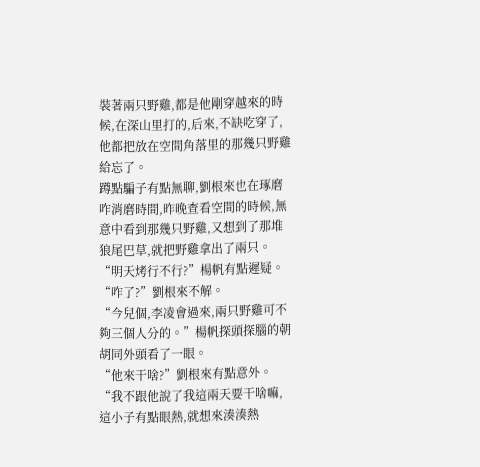裝著兩只野雞,都是他剛穿越來的時候,在深山里打的,后來,不缺吃穿了,他都把放在空間角落里的那幾只野雞給忘了。
蹲點騙子有點無聊,劉根來也在琢磨咋消磨時間,昨晚查看空間的時候,無意中看到那幾只野雞,又想到了那堆狼尾巴草,就把野雞拿出了兩只。
“明天烤行不行?”楊帆有點遲疑。
“咋了?”劉根來不解。
“今兒個,李凌會過來,兩只野雞可不夠三個人分的。”楊帆探頭探腦的朝胡同外頭看了一眼。
“他來干啥?”劉根來有點意外。
“我不跟他說了我這兩天要干啥嘛,這小子有點眼熱,就想來湊湊熱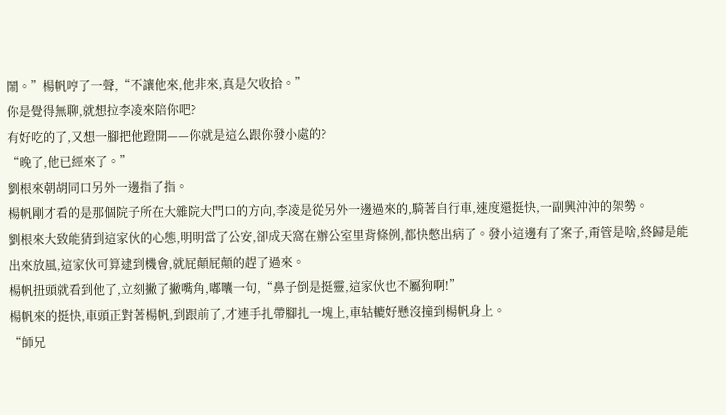鬧。”楊帆哼了一聲,“不讓他來,他非來,真是欠收拾。”
你是覺得無聊,就想拉李凌來陪你吧?
有好吃的了,又想一腳把他蹬開——你就是這么跟你發小處的?
“晚了,他已經來了。”
劉根來朝胡同口另外一邊指了指。
楊帆剛才看的是那個院子所在大雜院大門口的方向,李凌是從另外一邊過來的,騎著自行車,速度還挺快,一副興沖沖的架勢。
劉根來大致能猜到這家伙的心態,明明當了公安,卻成天窩在辦公室里背條例,都快憋出病了。發小這邊有了案子,甭管是啥,終歸是能出來放風,這家伙可算逮到機會,就屁顛屁顛的趕了過來。
楊帆扭頭就看到他了,立刻撇了撇嘴角,嘟囔一句,“鼻子倒是挺靈,這家伙也不屬狗啊!”
楊帆來的挺快,車頭正對著楊帆,到跟前了,才連手扎帶腳扎一塊上,車轱轆好懸沒撞到楊帆身上。
“師兄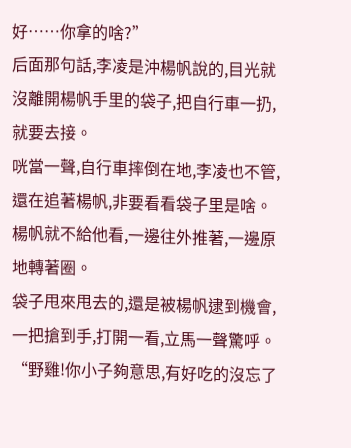好……你拿的啥?”
后面那句話,李凌是沖楊帆說的,目光就沒離開楊帆手里的袋子,把自行車一扔,就要去接。
咣當一聲,自行車摔倒在地,李凌也不管,還在追著楊帆,非要看看袋子里是啥。
楊帆就不給他看,一邊往外推著,一邊原地轉著圈。
袋子甩來甩去的,還是被楊帆逮到機會,一把搶到手,打開一看,立馬一聲驚呼。
“野雞!你小子夠意思,有好吃的沒忘了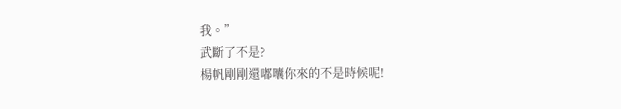我。”
武斷了不是?
楊帆剛剛還嘟囔你來的不是時候呢!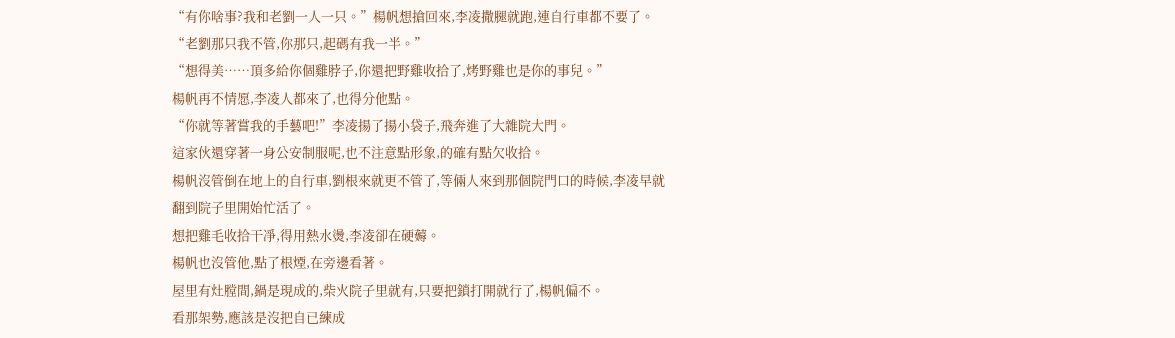“有你啥事?我和老劉一人一只。”楊帆想搶回來,李凌撒腿就跑,連自行車都不要了。
“老劉那只我不管,你那只,起碼有我一半。”
“想得美……頂多給你個雞脖子,你還把野雞收拾了,烤野雞也是你的事兒。”
楊帆再不情愿,李凌人都來了,也得分他點。
“你就等著嘗我的手藝吧!”李凌揚了揚小袋子,飛奔進了大雜院大門。
這家伙還穿著一身公安制服呢,也不注意點形象,的確有點欠收拾。
楊帆沒管倒在地上的自行車,劉根來就更不管了,等倆人來到那個院門口的時候,李凌早就翻到院子里開始忙活了。
想把雞毛收拾干凈,得用熱水燙,李凌卻在硬薅。
楊帆也沒管他,點了根煙,在旁邊看著。
屋里有灶膛間,鍋是現成的,柴火院子里就有,只要把鎖打開就行了,楊帆偏不。
看那架勢,應該是沒把自已練成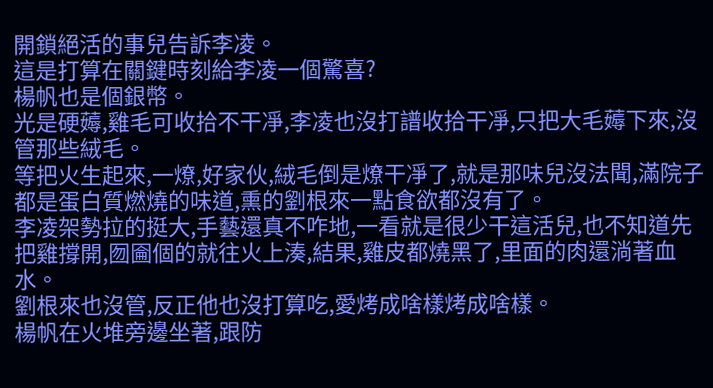開鎖絕活的事兒告訴李凌。
這是打算在關鍵時刻給李凌一個驚喜?
楊帆也是個銀幣。
光是硬薅,雞毛可收拾不干凈,李凌也沒打譜收拾干凈,只把大毛薅下來,沒管那些絨毛。
等把火生起來,一燎,好家伙,絨毛倒是燎干凈了,就是那味兒沒法聞,滿院子都是蛋白質燃燒的味道,熏的劉根來一點食欲都沒有了。
李凌架勢拉的挺大,手藝還真不咋地,一看就是很少干這活兒,也不知道先把雞撐開,囫圇個的就往火上湊,結果,雞皮都燒黑了,里面的肉還淌著血水。
劉根來也沒管,反正他也沒打算吃,愛烤成啥樣烤成啥樣。
楊帆在火堆旁邊坐著,跟防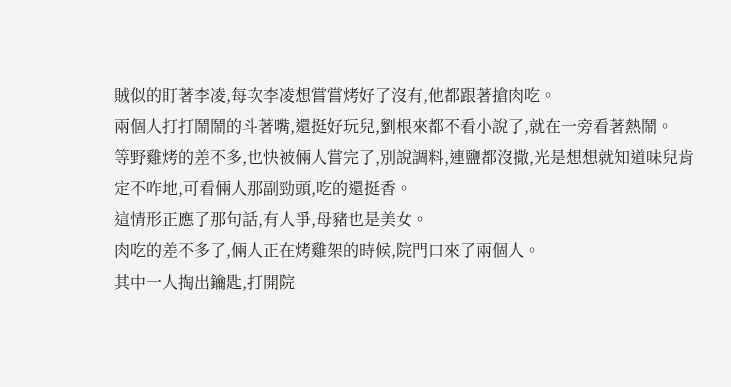賊似的盯著李凌,每次李凌想嘗嘗烤好了沒有,他都跟著搶肉吃。
兩個人打打鬧鬧的斗著嘴,還挺好玩兒,劉根來都不看小說了,就在一旁看著熱鬧。
等野雞烤的差不多,也快被倆人嘗完了,別說調料,連鹽都沒撒,光是想想就知道味兒肯定不咋地,可看倆人那副勁頭,吃的還挺香。
這情形正應了那句話,有人爭,母豬也是美女。
肉吃的差不多了,倆人正在烤雞架的時候,院門口來了兩個人。
其中一人掏出鑰匙,打開院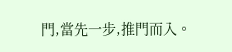門,當先一步,推門而入。